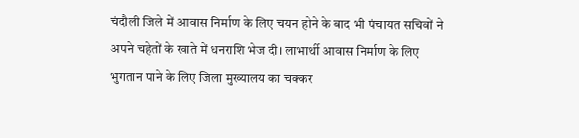चंदौली जिले में आवास निर्माण के लिए चयन होने के बाद भी पंचायत सचिवों ने अपने चहेतों के खाते में धनराशि भेज दी। लाभार्थी आवास निर्माण के लिए भुगतान पाने के लिए जिला मुख्यालय का चक्कर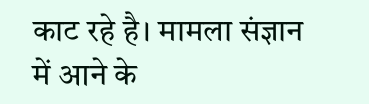काट रहे है। मामला संज्ञान में आने के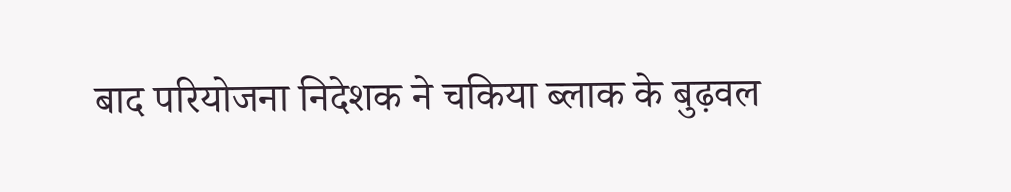बाद परियोजना निदेशक ने चकिया ब्लाक के बुढ़वल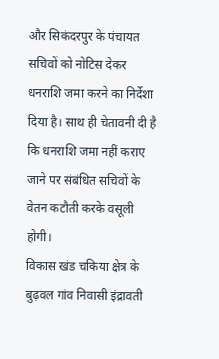और सिकंदरपुर के पंचायत सचिवों को नोटिस देकर धनराशि जमा करने का निर्देशा दिया है। साथ ही चेतावनी दी है कि धनराशि जमा नहीं कराए जाने पर संबंधित सचिवों के वेतन कटौती करके वसूली होगी।
विकास खंड चकिया क्षेत्र के बुढ़वल गांव निवासी इंद्रावती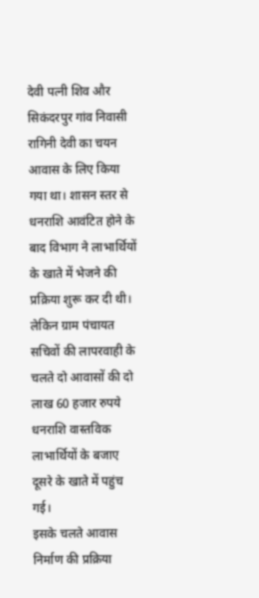देवी पत्नी शिव और सिकंदरपुर गांव निवासी रागिनी देवी का चयन आवास के लिए किया गया था। शासन स्तर से धनराशि आवंटित होने के बाद विभाग ने लाभार्थियों के खाते में भेजने की प्रक्रिया शुरू कर दी थी। लेकिन ग्राम पंचायत सचिवों की लापरवाही के चलते दो आवासों की दो लाख 60 हजार रुपये धनराशि वास्तविक लाभार्थियों के बजाए दूसरे के खाते में पहुंच गई।
इसके चलते आवास निर्माण की प्रक्रिया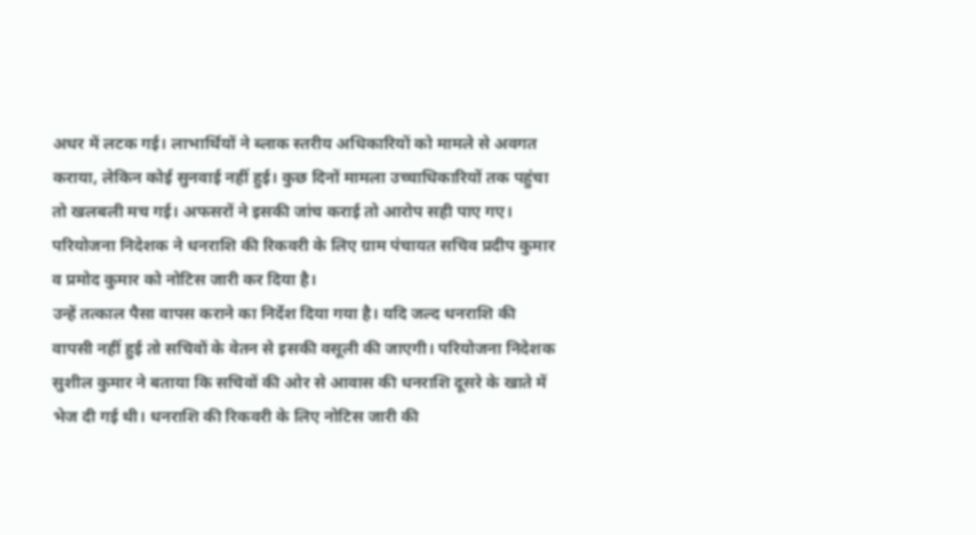अधर में लटक गई। लाभार्थियों ने ब्लाक स्तरीय अधिकारियों को मामले से अवगत कराया, लेकिन कोई सुनवाई नहीं हुई। कुछ दिनों मामला उच्चाधिकारियों तक पहुंचा तो खलबली मच गई। अफसरों ने इसकी जांच कराई तो आरोप सही पाए गए। परियोजना निदेशक ने धनराशि की रिकवरी के लिए ग्राम पंचायत सचिव प्रदीप कुमार व प्रमोद कुमार को नोटिस जारी कर दिया है।
उन्हें तत्काल पैसा वापस कराने का निर्देश दिया गया है। यदि जल्द धनराशि की वापसी नहीं हुई तो सचिवों के वेतन से इसकी वसूली की जाएगी। परियोजना निदेशक सुशील कुमार ने बताया कि सचिवों की ओर से आवास की धनराशि दूसरे के खाते में भेज दी गई थी। धनराशि की रिकवरी के लिए नोटिस जारी की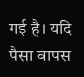गई है। यदि पैसा वापस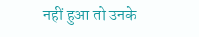नहीं हुआ तो उनके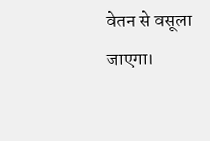वेतन से वसूला जाएगा।